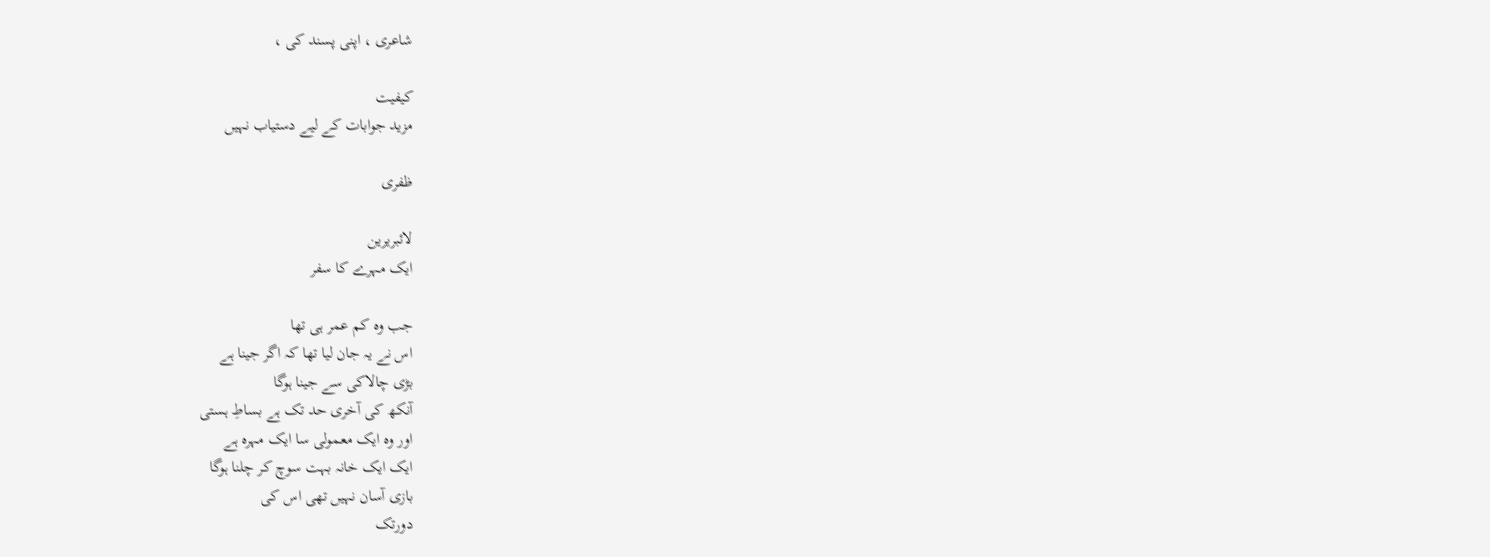شاعری ، اپنی پسند کی ،

کیفیت
مزید جوابات کے لیے دستیاب نہیں

ظفری

لائبریرین
ایک مہرے کا سفر

جب وہ کم عمر ہی تھا
اس نے یہ جان لیا تھا کہ اگر جینا ہے
بڑی چالاکی سے جینا ہوگا
آنکھ کی آخری حد تک ہے بساطِ ہستی
اور وہ ایک معمولی سا ایک مہرہ ہے
ایک ایک خانہ بہت سوچ کر چلنا ہوگا
بازی آسان نہیں تھی اس کی
دورتک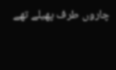چاروں طرف پھیلے تھے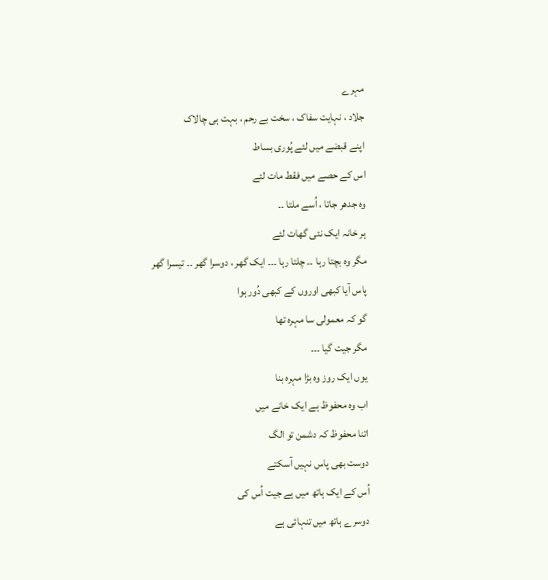مہرے
جلاد ، نہایت سفاک ، سخت بے رحم ، بہت ہی چالاک
اپنے قبضے میں لئے پُوری بساط
اس کے حصے میں فقط مات لئے
وہ جدھر جاتا ، اُسے ملتا ۔۔
ہر خانہ ایک نئی گھات لئے
مگر وہ بچتا رہا ۔۔ چلتا رہا ۔۔۔ ایک گھر ، دوسرا گھر ۔۔ تیسرا گھر
پاس آیا کبھی اوروں کے کبھی دُور ہوا
گو کہ معمولی سا مہرہ تھا
مگر جیت گیا ۔۔۔
یوں ایک روز وہ بڑا مہرہ بنا
اب وہ محفوظ ہے ایک خانے میں
اتنا محفوظ کہ دشمن تو الگ
دوست بھی پاس نہیں آسکتے
اُس کے ایک ہاتھ میں ہے جیت اُس کی
دوسرے ہاتھ میں تنہائی ہے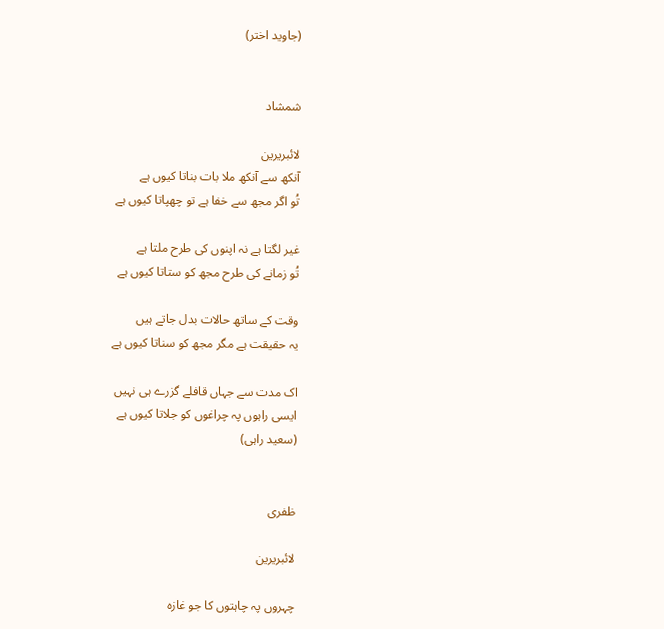(جاوید اختر)


شمشاد

لائبریرین
آنکھ سے آنکھ ملا بات بناتا کیوں ہے
تُو اگر مجھ سے خفا ہے تو چھپاتا کیوں ہے

غیر لگتا ہے نہ اپنوں کی طرح ملتا ہے
تُو زمانے کی طرح مجھ کو ستاتا کیوں ہے

وقت کے ساتھ حالات بدل جاتے ہیں
یہ حقیقت ہے مگر مجھ کو سناتا کیوں ہے

اک مدت سے جہاں قافلے گزرے ہی نہیں
ایسی راہوں پہ چراغوں کو جلاتا کیوں ہے
(سعید راہی)


ظفری

لائبریرین

چہروں پہ چاہتوں کا جو غازہ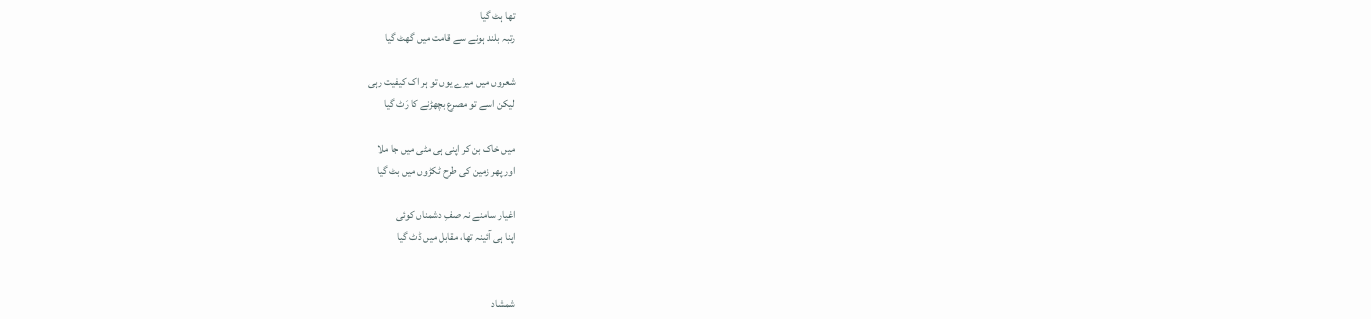تھا ہٹ گیا
رتبہ بلند ہونے سے قامت میں گھٹ گیا

شعروں میں میرے یوں تو ہر اک کیفیت رہی
لیکن اسے تو مصرع بچھڑنے کا رَٹ گیا

میں خاک بن کر اپنی ہی مٹی میں جا ملا
اور پھر زمین کی طرح ٹکڑوں میں بٹ گیا

اغیار سامنے نہ صفِ دشمناں کوئی
اپنا ہی آئینہ تھا، مقابل میں ڈٹ گیا


شمشاد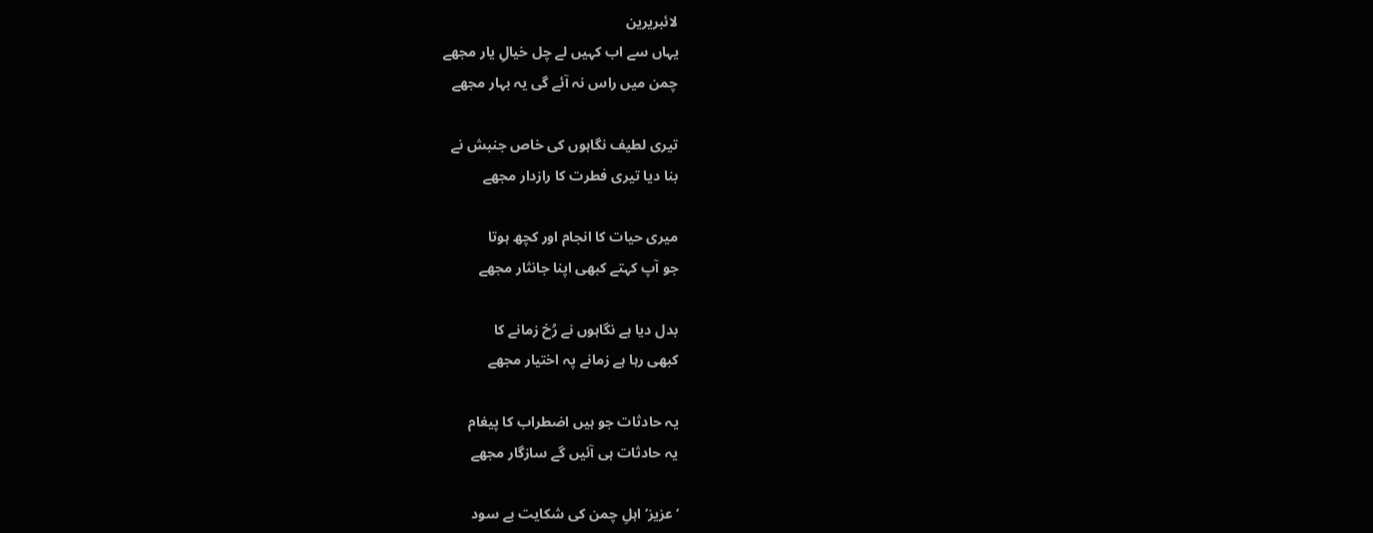لائبریرین
یہاں سے اب کہیں لے چل خیالِ یار مجھے
چمن میں راس نہ آئے گی یہ بہار مجھے

تیری لطیف نگاہوں کی خاص جنبش نے
بنا دیا تیری فطرت کا رازدار مجھے

میری حیات کا انجام اور کچھ ہوتا
جو آپ کہتے کبھی اپنا جانثار مجھے

بدل دیا ہے نگاہوں نے رُخ زمانے کا
کبھی رہا ہے زمانے پہ اختیار مجھے

یہ حادثات جو ہیں اضطراب کا پیغام
یہ حادثات ہی آئیں گے سازگار مجھے

‘عزیز‘ اہلِ چمن کی شکایت بے سود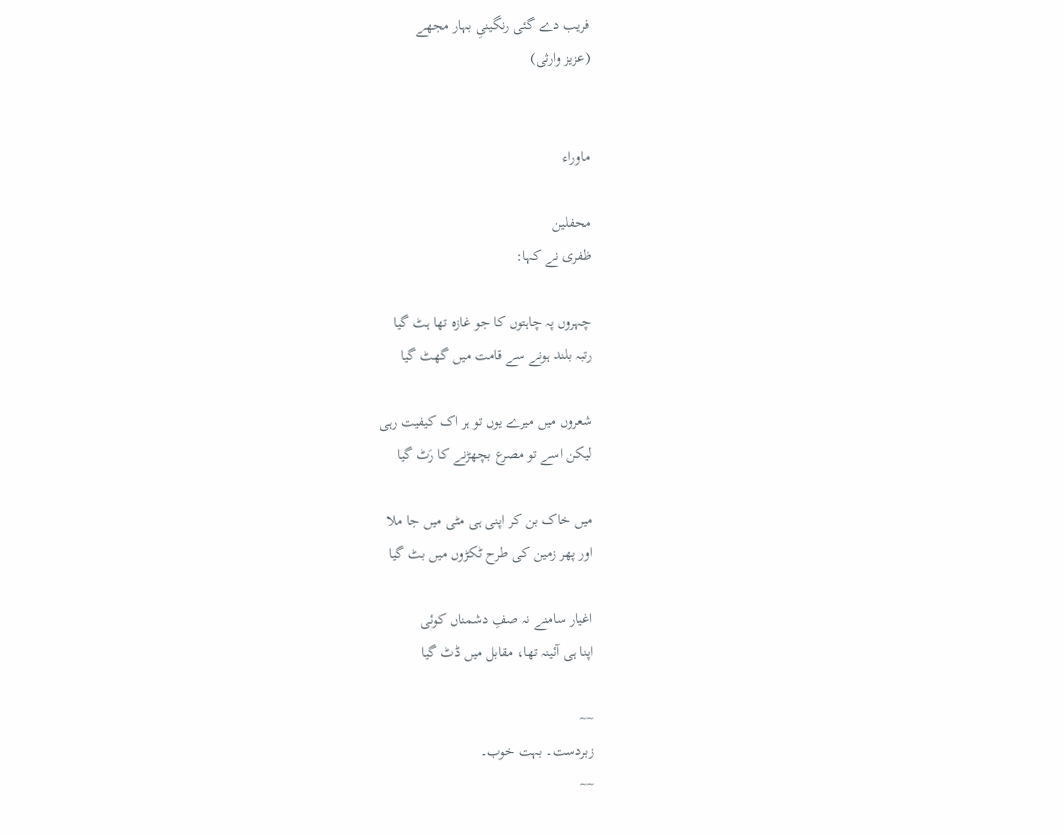فریب دے گئی رنگینیِ بہار مجھے
(عزیز وارثی)


ماوراء

محفلین
ظفری نے کہا:

چہروں پہ چاہتوں کا جو غازہ تھا ہٹ گیا
رتبہ بلند ہونے سے قامت میں گھٹ گیا

شعروں میں میرے یوں تو ہر اک کیفیت رہی
لیکن اسے تو مصرع بچھڑنے کا رَٹ گیا

میں خاک بن کر اپنی ہی مٹی میں جا ملا
اور پھر زمین کی طرح ٹکڑوں میں بٹ گیا

اغیار سامنے نہ صفِ دشمناں کوئی
اپنا ہی آئینہ تھا، مقابل میں ڈٹ گیا

~~
زبردست۔ بہت خوب۔
~~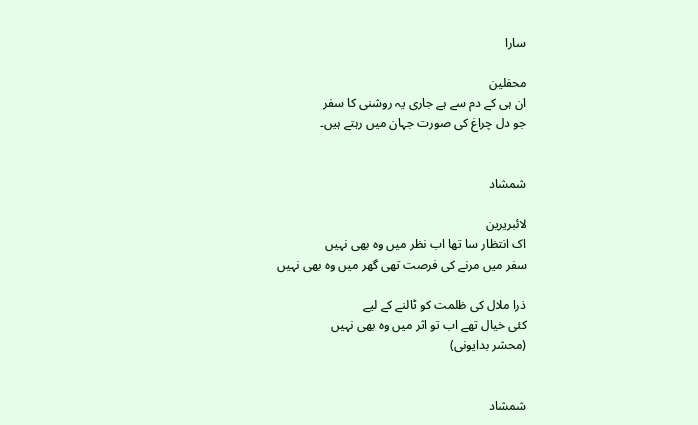سارا

محفلین
ان ہی کے دم سے ہے جاری یہ روشنی کا سفر
جو دل چراغ کی صورت جہان میں رہتے ہیں۔


شمشاد

لائبریرین
اک انتظار سا تھا اب نظر میں وہ بھی نہیں
سفر میں مرنے کی فرصت تھی گھر میں وہ بھی نہیں

ذرا ملال کی ظلمت کو ٹالنے کے لیے
کئی خیال تھے اب تو اثر میں وہ بھی نہیں
(محشر بدایونی)


شمشاد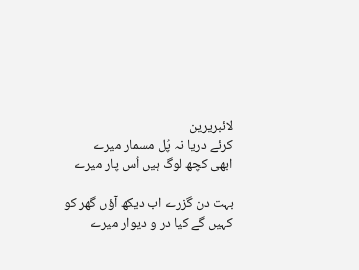لائبریرین
کرئے دریا نہ پُل مسمار میرے
ابھی کچھ لوگ ہیں اُس پار میرے

بہت دن گزرے اب دیکھ آؤں گھر کو
کہیں گے کیا در و دیوار میرے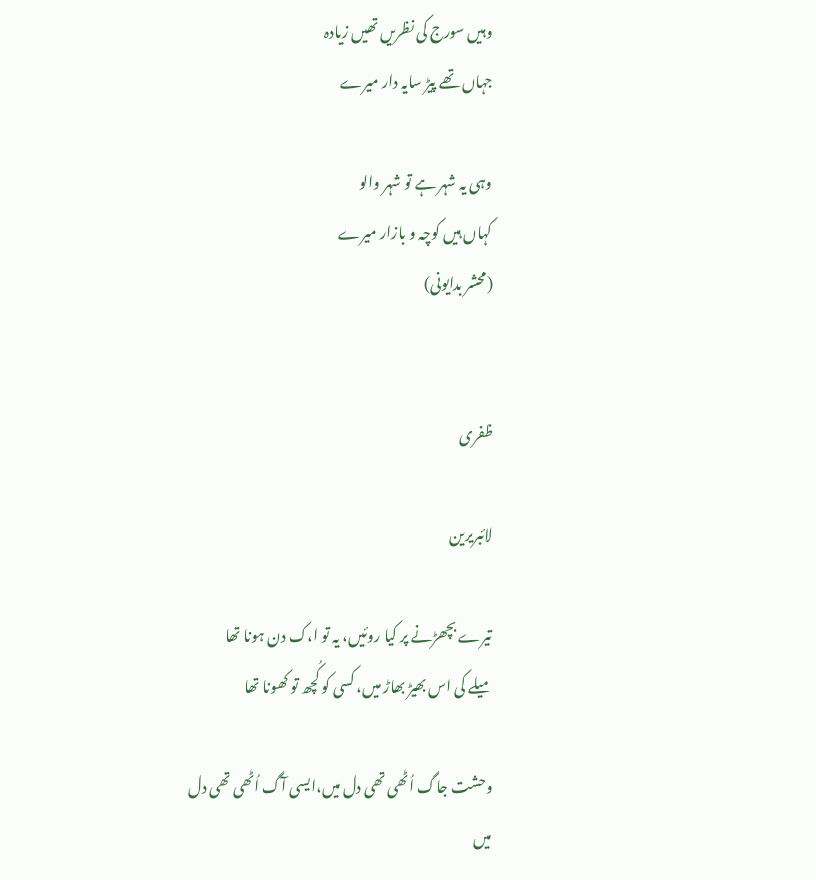وہیں سورج کی نظریں تھیں زیادہ
جہاں تھے پیڑ سایہ دار میرے

وہی یہ شہر ہے تو شہر والو
کہاں ہیں کوچہ و بازار میرے
(محشر بدایونی)


ظفری

لائبریرین

تیرے بچھڑنے پر کیا روئیں، یہ تو ا،ک دن ہونا تھا
میلے کی اس بھیڑ بھاڑ میں، کسی کو کُچھ تو کھونا تھا

وحشت جاگ اُٹھی تھی دل میں،ایسی آگ اُٹھی تھی دل میں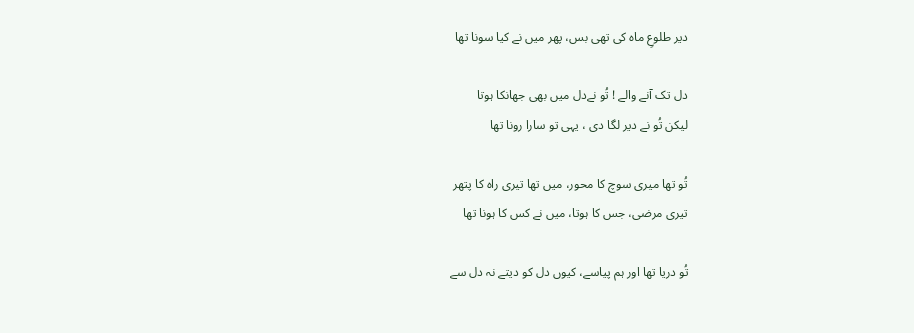دیر طلوعِ ماہ کی تھی بس، پھر میں نے کیا سونا تھا

دل تک آنے والے ! تُو نےدل میں بھی جھانکا ہوتا
لیکن تُو نے دیر لگا دی ، یہی تو سارا رونا تھا

تُو تھا میری سوچ کا محور، میں تھا تیری راہ کا پتھر
تیری مرضی، جس کا ہوتا، میں نے کس کا ہونا تھا

تُو دریا تھا اور ہم پیاسے، کیوں دل کو دیتے نہ دل سے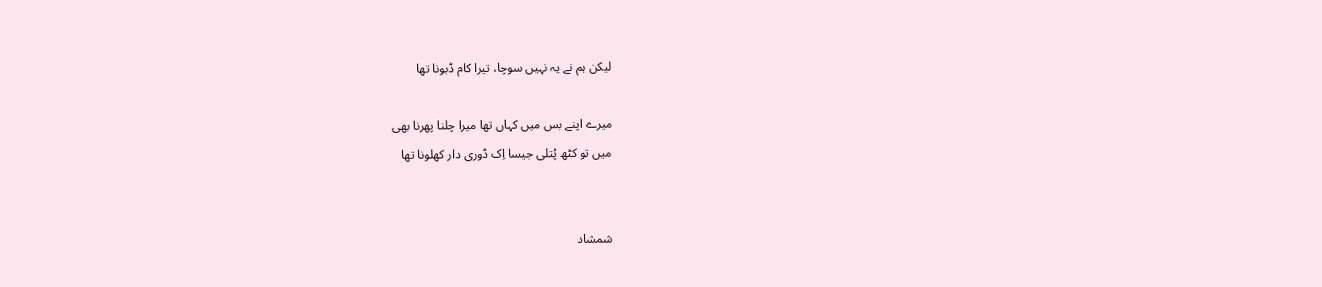لیکن ہم نے یہ نہیں سوچا، تیرا کام ڈبونا تھا

میرے اپنے بس میں کہاں تھا میرا چلنا پھرنا بھی
میں تو کٹھ پُتلی جیسا اِک ڈوری دار کھلونا تھا


شمشاد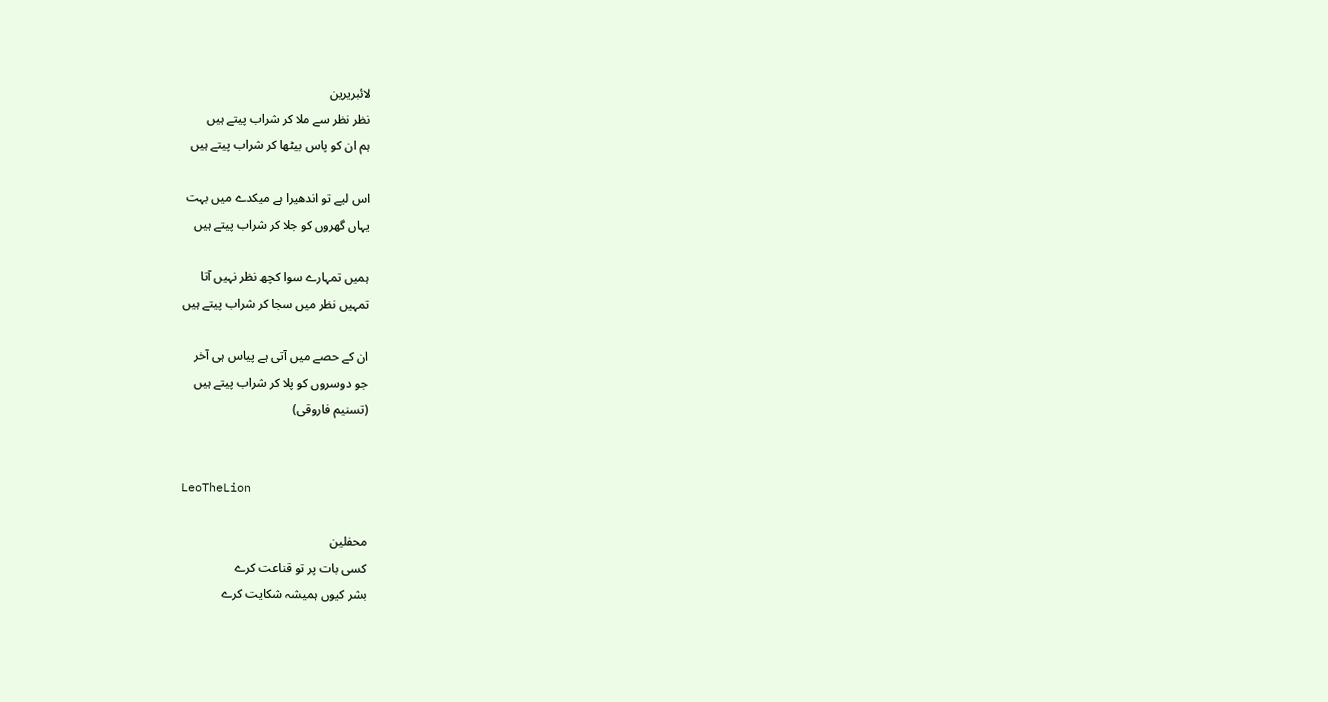لائبریرین
نظر نظر سے ملا کر شراب پیتے ہیں
ہم ان کو پاس بیٹھا کر شراب پیتے ہیں

اس لیے تو اندھیرا ہے میکدے میں بہت
یہاں گھروں کو جلا کر شراب پیتے ہیں

ہمیں تمہارے سوا کچھ نظر نہیں آتا
تمہیں نظر میں سجا کر شراب پیتے ہیں

ان کے حصے میں آتی ہے پیاس ہی آخر
جو دوسروں کو پلا کر شراب پیتے ہیں
(تسنیم فاروقی)


LeoTheLion

محفلین
کسی بات پر تو قناعت کرے
بشر کیوں ہمیشہ شکایت کرے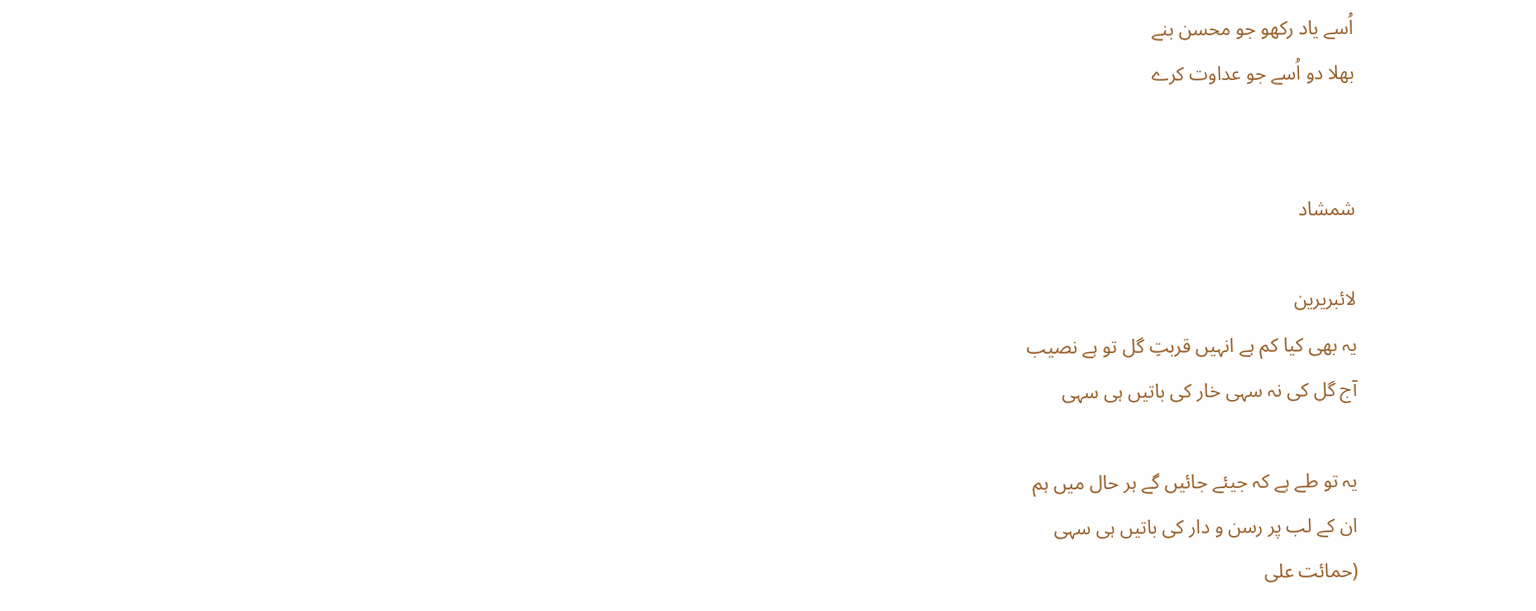اُسے یاد رکھو جو محسن بنے
بھلا دو اُسے جو عداوت کرے


شمشاد

لائبریرین
یہ بھی کیا کم ہے انہیں قربتِ گل تو ہے نصیب
آج گل کی نہ سہی خار کی باتیں ہی سہی

یہ تو طے ہے کہ جیئے جائیں گے ہر حال میں ہم
ان کے لب پر رسن و دار کی باتیں ہی سہی
(حمائت علی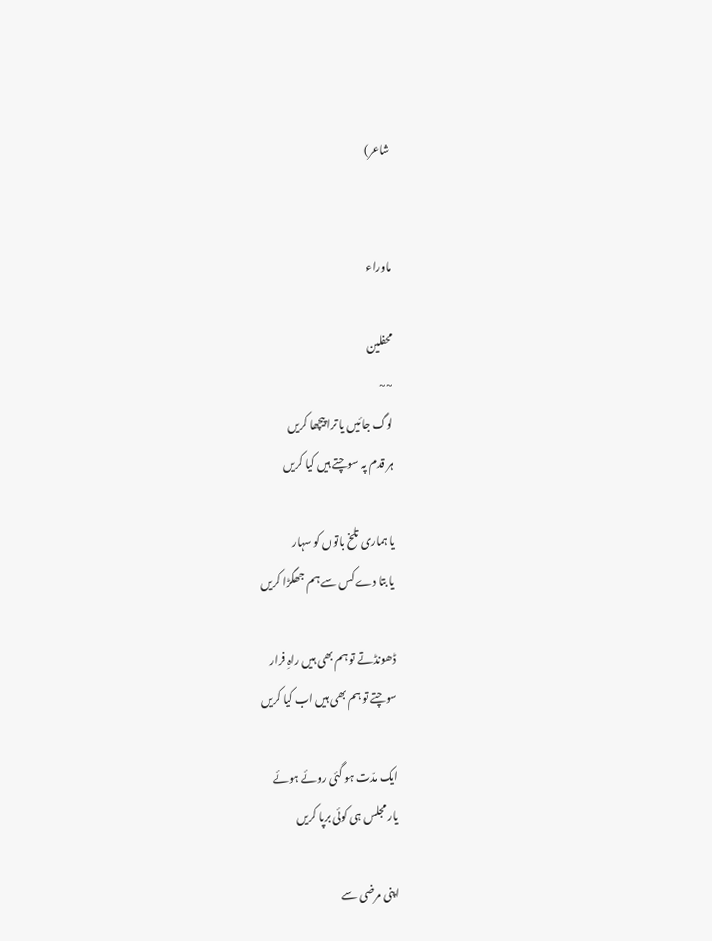شاعر)


ماوراء

محفلین
~~
لوگ جائیں یا ترا پیچھا کریں
ہر قدم پہ سوچتے ہیں کیا کریں

یا ہماری تلخ باتوں کو سہار
یا بتا دے کس سے ہم جھگڑا کریں

ڈھونڈتے تو ہم بھی ہیں راہِ فرار
سوچتے تو ہم بھی ہیں اب کیا کریں

ایک مدّت ہو گئی روئے ہوئے
یار مجلس ہی کوئی برپا کریں

اپنی مرضی سے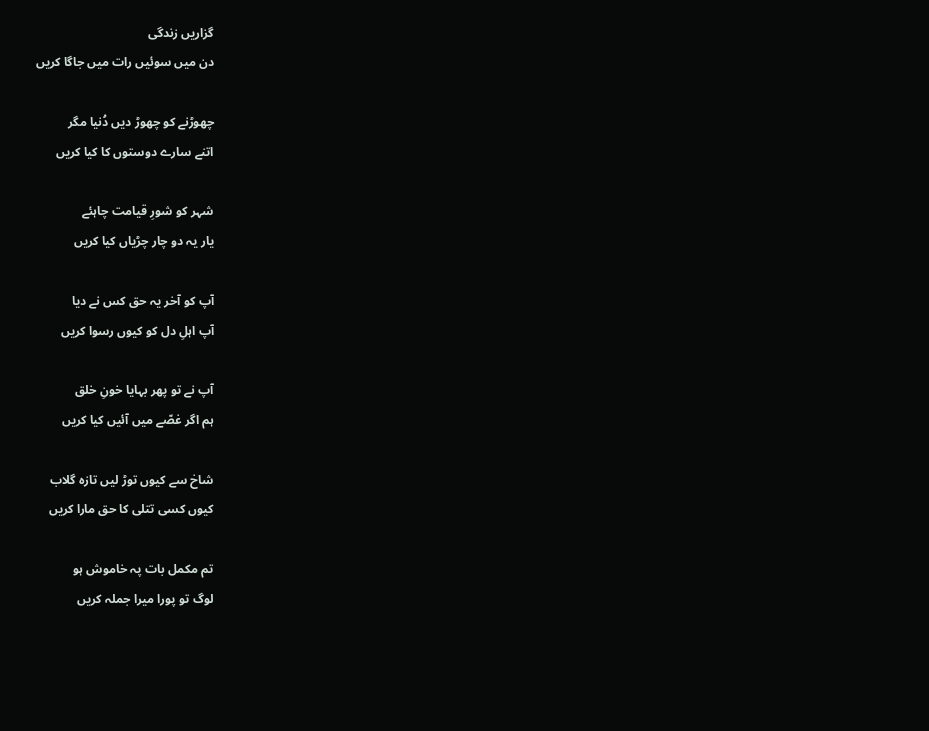گزاریں زندگی
دن میں سوئیں رات میں جاگا کریں

چھوڑنے کو چھوڑ دیں دُنیا مگر
اتنے سارے دوستوں کا کیا کریں

شہر کو شورِ قیامت چاہئے
یار یہ دو چار چڑیاں کیا کریں

آپ کو آخر یہ حق کس نے دیا
آپ اہلِ دل کو کیوں رسوا کریں

آپ نے تو پھر بہایا خونِ خلق
ہم اگر غصّے میں آئیں کیا کریں

شاخ سے کیوں توڑ لیں تازہ گلاب
کیوں کسی تتلی کا حق مارا کریں

تم مکمل بات پہ خاموش ہو
لوگ تو پورا میرا جملہ کریں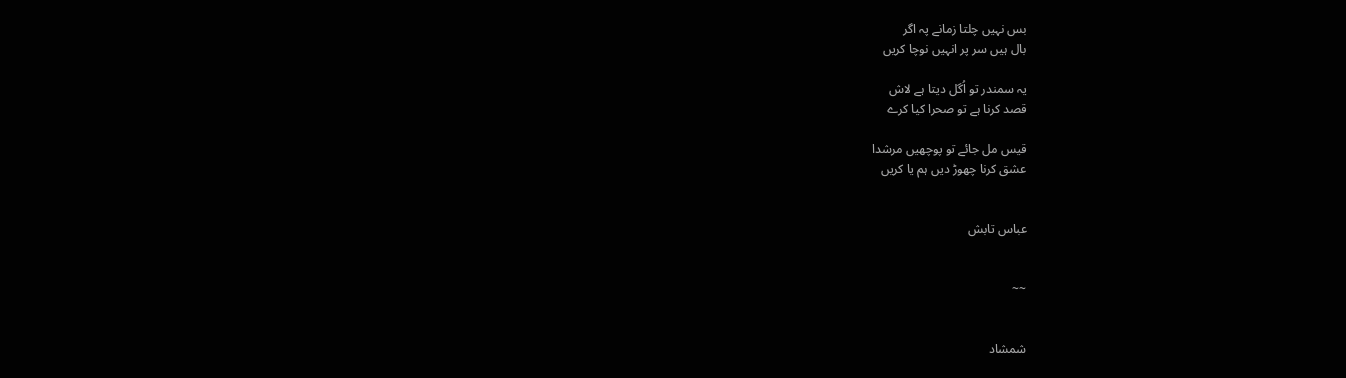بس نہیں چلتا زمانے پہ اگر
بال ہیں سر پر انہیں نوچا کریں

یہ سمندر تو اُگل دیتا ہے لاش
قصد کرنا ہے تو صحرا کیا کرے

قیس مل جائے تو پوچھیں مرشدا
عشق کرنا چھوڑ دیں ہم یا کریں


عباس تابش


~~


شمشاد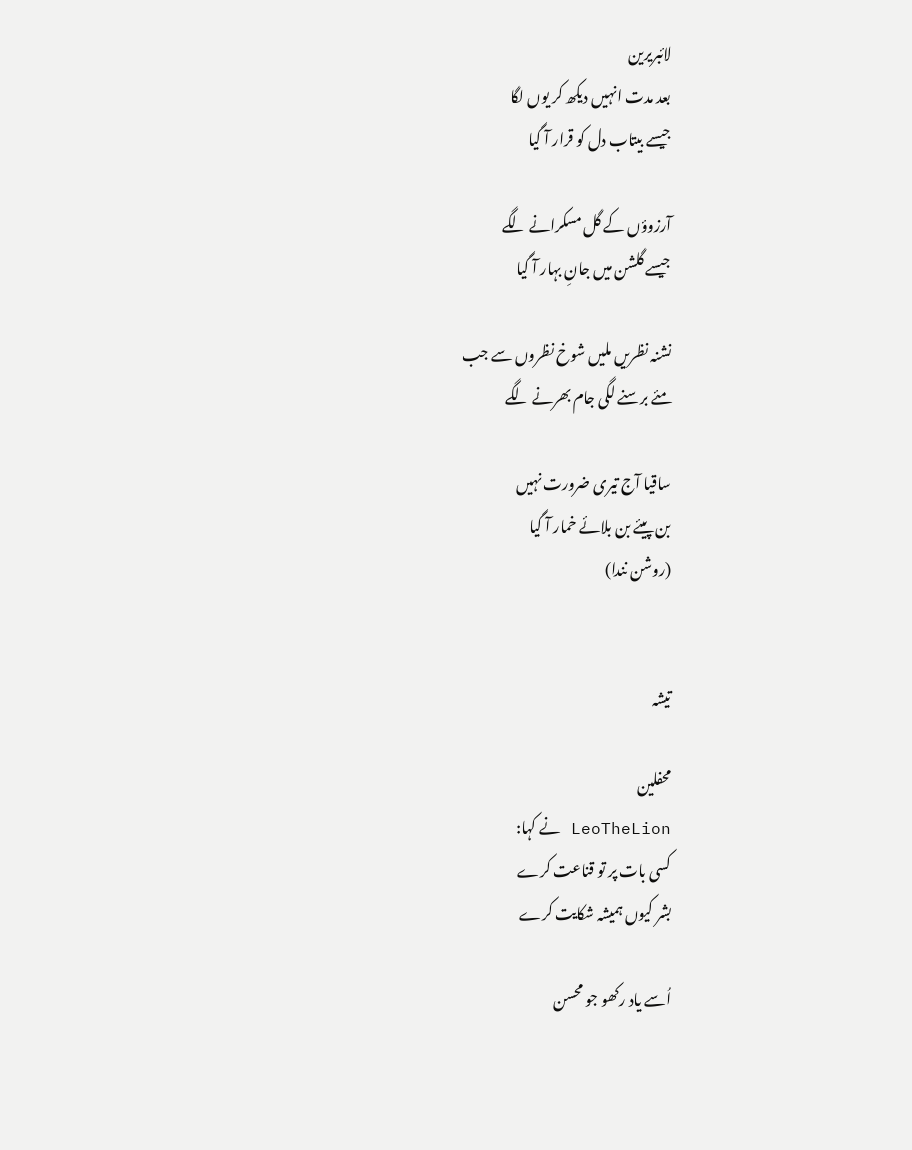لائبریرین
بعد مدت انہیں دیکھ کر یوں لگا
جیسے بیتاب دل کو قرار آ گیا

آرزوؤں کے گل مسکرانے لگے
جیسے گلشن میں جانِ بہار آ گیا

نشنہ نظریں ملیں شوخ نظروں سے جب
مئے برسنے لگی جام بھرنے لگے

ساقیا آج تیری ضرورت نہیں
بن پیئے بن بلائے خمار آ گیا
(روشن نندا)


تیشہ

محفلین
LeoTheLion نے کہا:
کسی بات پر تو قناعت کرے
بشر کیوں ہمیشہ شکایت کرے

اُسے یاد رکھو جو محسن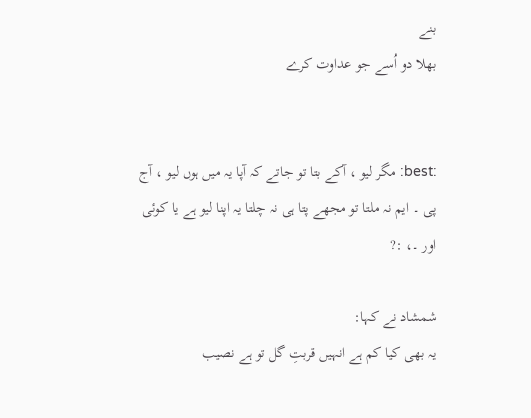بنے
بھلا دو اُسے جو عداوت کرے


:best: مگر لیو ، آکے بتا تو جاتے کہ آپا یہ میں ہوں لیو ، آج پی ۔ ایم نہ ملتا تو مجھے پتا ہی نہ چلتا یہ اپنا لیو ہے یا کوئی اور ۔، :?

شمشاد نے کہا:
یہ بھی کیا کم ہے انہیں قربتِ گل تو ہے نصیب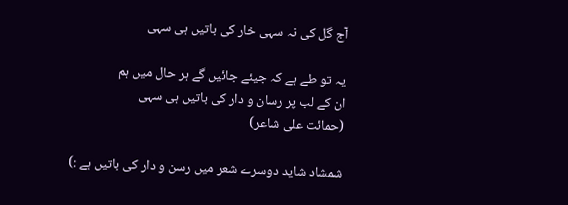آج گل کی نہ سہی خار کی باتیں ہی سہی

یہ تو طے ہے کہ جیئے جائیں گے ہر حال میں ہم
ان کے لب پر رسان و دار کی باتیں ہی سہی
(حمائت علی شاعر)

شمشاد شاید دوسرے شعر میں رسن و دار کی باتیں ہے :)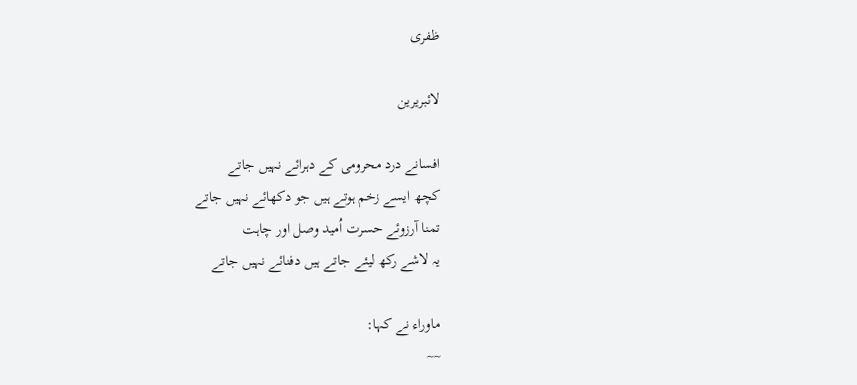ظفری

لائبریرین

افسانے درد محرومی کے دہرائے نہیں جاتے
کچھ ایسے زخم ہوتے ہیں جو دکھائے نہیں جاتے
تمنا آرزوئے حسرت اُمید وصل اور چاہت
یہ لاشے رکھ لیئے جاتے ہیں دفنائے نہیں جاتے

ماوراء نے کہا:
~~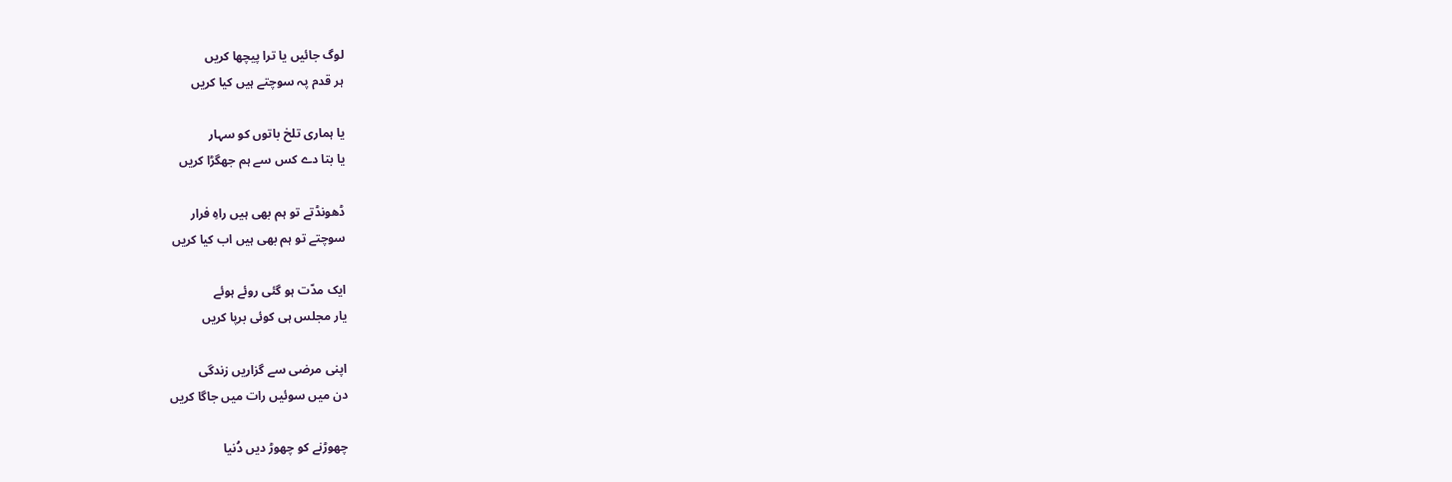لوگ جائیں یا ترا پیچھا کریں
ہر قدم پہ سوچتے ہیں کیا کریں

یا ہماری تلخ باتوں کو سہار
یا بتا دے کس سے ہم جھگڑا کریں

ڈھونڈتے تو ہم بھی ہیں راہِ فرار
سوچتے تو ہم بھی ہیں اب کیا کریں

ایک مدّت ہو گئی روئے ہوئے
یار مجلس ہی کوئی برپا کریں

اپنی مرضی سے گزاریں زندگی
دن میں سوئیں رات میں جاگا کریں

چھوڑنے کو چھوڑ دیں دُنیا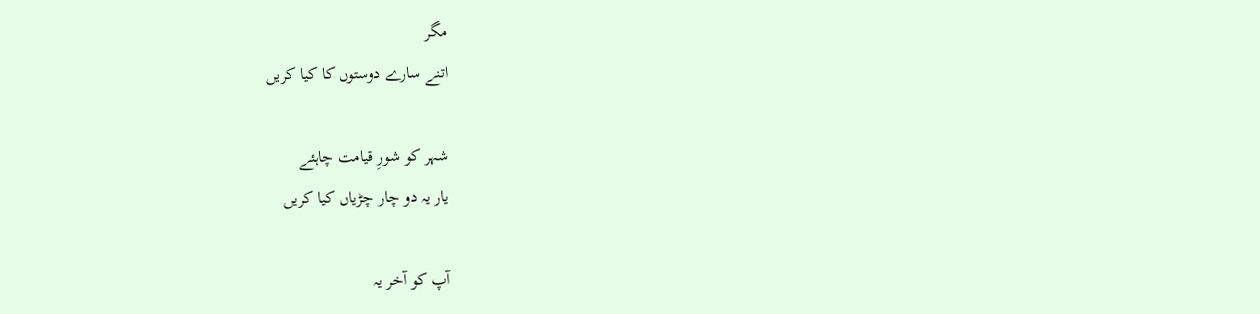مگر
اتنے سارے دوستوں کا کیا کریں

شہر کو شورِ قیامت چاہئے
یار یہ دو چار چڑیاں کیا کریں

آپ کو آخر یہ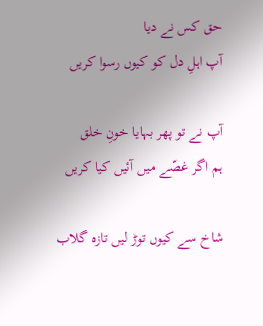حق کس نے دیا
آپ اہلِ دل کو کیوں رسوا کریں

آپ نے تو پھر بہایا خونِ خلق
ہم اگر غصّے میں آئیں کیا کریں

شاخ سے کیوں توڑ لیں تازہ گلاب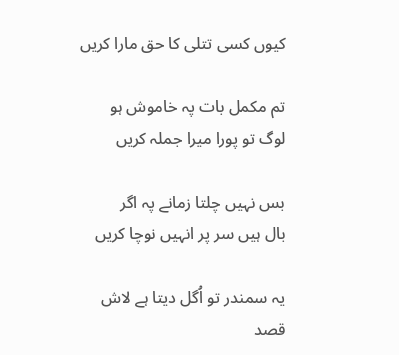کیوں کسی تتلی کا حق مارا کریں

تم مکمل بات پہ خاموش ہو
لوگ تو پورا میرا جملہ کریں

بس نہیں چلتا زمانے پہ اگر
بال ہیں سر پر انہیں نوچا کریں

یہ سمندر تو اُگل دیتا ہے لاش
قصد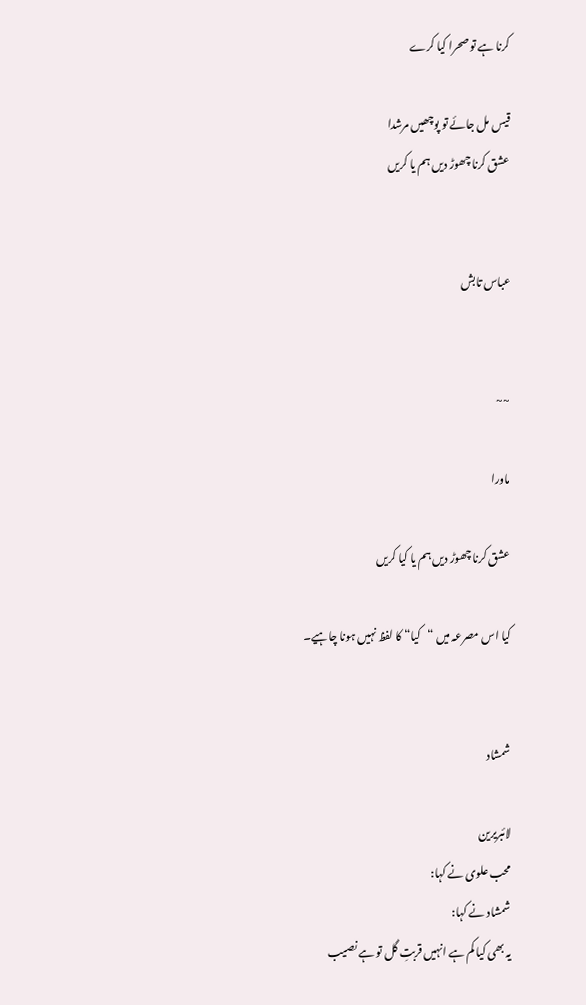کرنا ہے تو صحرا کیا کرے

قیس مل جائے تو پوچھیں مرشدا
عشق کرنا چھوڑ دیں ہم یا کریں


عباس تابش


~~

ماورا

عشق کرنا چھوڑ دیں ہم یا کیا کریں

کیا اس مصرعہ میں “کیا“ کا لفظ نہیں ہونا چاہیے۔


شمشاد

لائبریرین
محب علوی نے کہا:
شمشاد نے کہا:
یہ بھی کیا کم ہے انہیں قربتِ گل تو ہے نصیب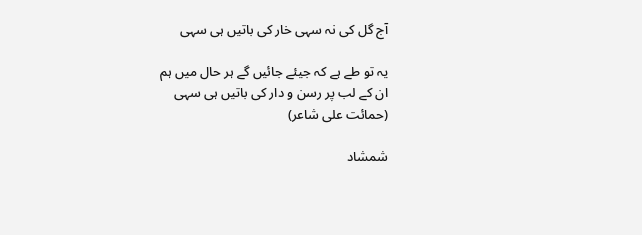آج گل کی نہ سہی خار کی باتیں ہی سہی

یہ تو طے ہے کہ جیئے جائیں گے ہر حال میں ہم
ان کے لب پر رسن و دار کی باتیں ہی سہی
(حمائت علی شاعر)

شمشاد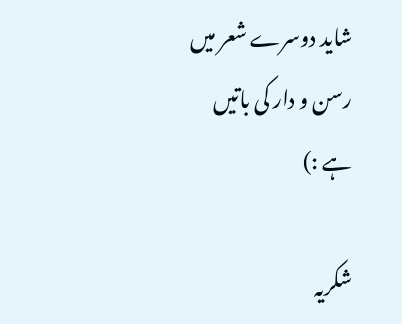شاید دوسرے شعر میں رسن و دار کی باتیں ہے :)

شکریہ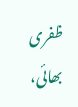ظفری بھائی،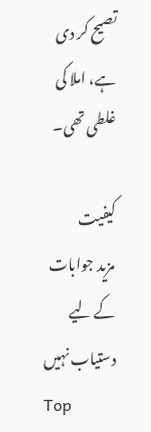تصیح کر دی ہے، املا کی غلطی تھی۔

کیفیت
مزید جوابات کے لیے دستیاب نہیں
Top